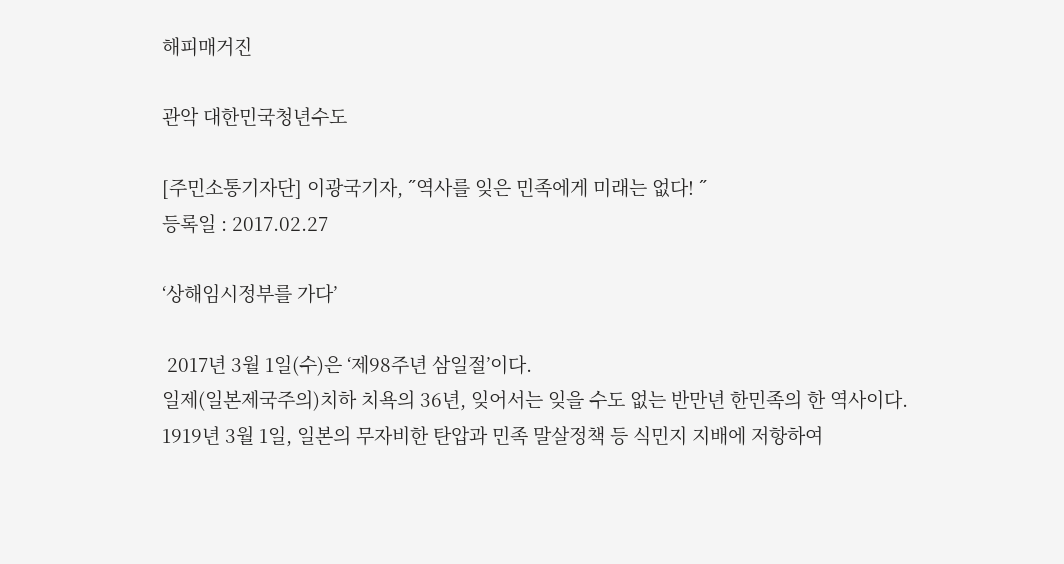해피매거진

관악 대한민국청년수도

[주민소통기자단] 이광국기자, ˝역사를 잊은 민족에게 미래는 없다! ˝
등록일 : 2017.02.27

‘상해임시정부를 가다’

 2017년 3월 1일(수)은 ‘제98주년 삼일절’이다.
일제(일본제국주의)치하 치욕의 36년, 잊어서는 잊을 수도 없는 반만년 한민족의 한 역사이다.
1919년 3월 1일, 일본의 무자비한 탄압과 민족 말살정책 등 식민지 지배에 저항하여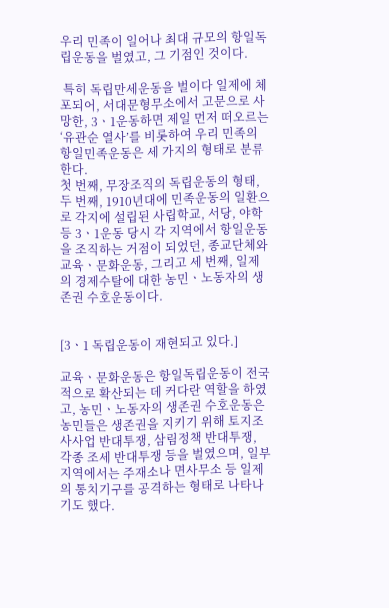우리 민족이 일어나 최대 규모의 항일독립운동을 벌였고, 그 기점인 것이다.

 특히 독립만세운동을 벌이다 일제에 체포되어, 서대문형무소에서 고문으로 사망한, 3ㆍ1운동하면 제일 먼저 떠오르는‘유관순 열사’를 비롯하여 우리 민족의 항일민족운동은 세 가지의 형태로 분류 한다.
첫 번째, 무장조직의 독립운동의 형태, 두 번째, 1910년대에 민족운동의 일환으로 각지에 설립된 사립학교, 서당, 야학 등 3ㆍ1운동 당시 각 지역에서 항일운동을 조직하는 거점이 되었던, 종교단체와 교육ㆍ문화운동, 그리고 세 번째, 일제의 경제수탈에 대한 농민ㆍ노동자의 생존권 수호운동이다.


[3ㆍ1 독립운동이 재현되고 있다.]

교육ㆍ문화운동은 항일독립운동이 전국적으로 확산되는 데 커다란 역할을 하였고, 농민ㆍ노동자의 생존권 수호운동은 농민들은 생존권을 지키기 위해 토지조사사업 반대투쟁, 삼림정책 반대투쟁, 각종 조세 반대투쟁 등을 벌였으며, 일부 지역에서는 주재소나 면사무소 등 일제의 통치기구를 공격하는 형태로 나타나기도 했다.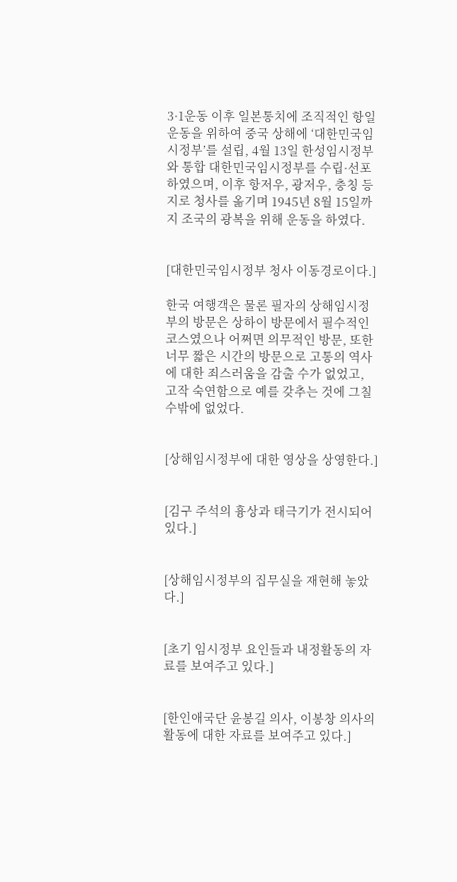3·1운동 이후 일본통치에 조직적인 항일운동을 위하여 중국 상해에 ‘대한민국임시정부’를 설립, 4월 13일 한성임시정부와 통합 대한민국임시정부를 수립·선포하였으며, 이후 항저우, 광저우, 충칭 등지로 청사를 옮기며 1945년 8월 15일까지 조국의 광복을 위해 운동을 하였다.


[대한민국임시정부 청사 이동경로이다.]

한국 여행객은 물론 필자의 상해임시정부의 방문은 상하이 방문에서 필수적인 코스였으나 어쩌면 의무적인 방문, 또한 너무 짧은 시간의 방문으로 고통의 역사에 대한 죄스러움을 감출 수가 없었고, 고작 숙연함으로 예를 갖추는 것에 그칠 수밖에 없었다.


[상해임시정부에 대한 영상을 상영한다.]


[김구 주석의 흉상과 태극기가 전시되어 있다.]


[상해임시정부의 집무실을 재현해 놓았다.]


[초기 임시정부 요인들과 내정활동의 자료를 보여주고 있다.]


[한인애국단 윤봉길 의사, 이봉창 의사의 활동에 대한 자료를 보여주고 있다.]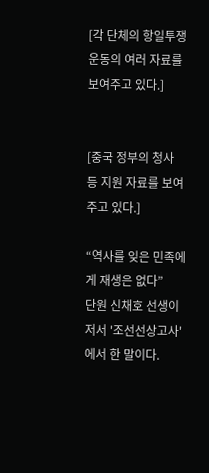[각 단체의 항일투쟁운동의 여러 자료를 보여주고 있다.]


[중국 정부의 청사 등 지원 자료를 보여주고 있다.]

“역사를 잊은 민족에게 재생은 없다”
단원 신채호 선생이 저서 '조선선상고사'에서 한 말이다.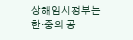상해임시정부는 한·중의 공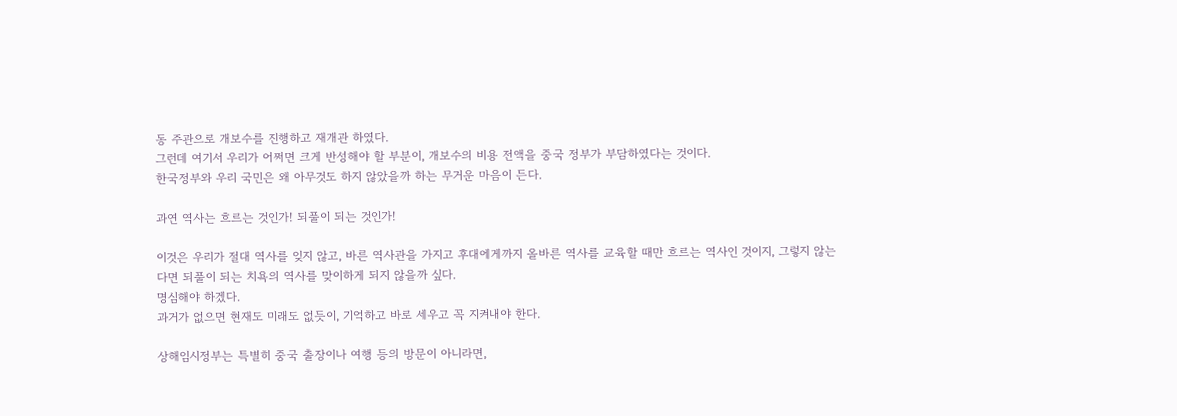동 주관으로 개보수를 진행하고 재개관 하였다.
그런데 여기서 우리가 어쩌면 크게 반성해야 할 부분이, 개보수의 비용 전액을 중국 정부가 부담하였다는 것이다.
한국정부와 우리 국민은 왜 아무것도 하지 않았을까 하는 무거운 마음이 든다.

과연 역사는 흐르는 것인가! 되풀이 되는 것인가!

이것은 우리가 절대 역사를 잊지 않고, 바른 역사관을 가지고 후대에게까지 올바른 역사를 교육할 때만 흐르는 역사인 것이지, 그렇지 않는다면 되풀이 되는 치욕의 역사를 맞이하게 되지 않을까 싶다.
명심해야 하겠다.
과거가 없으면 현재도 미래도 없듯이, 기억하고 바로 세우고 꼭 지켜내야 한다.

상해임시정부는 특별히 중국 출장이나 여행 등의 방문이 아니라면,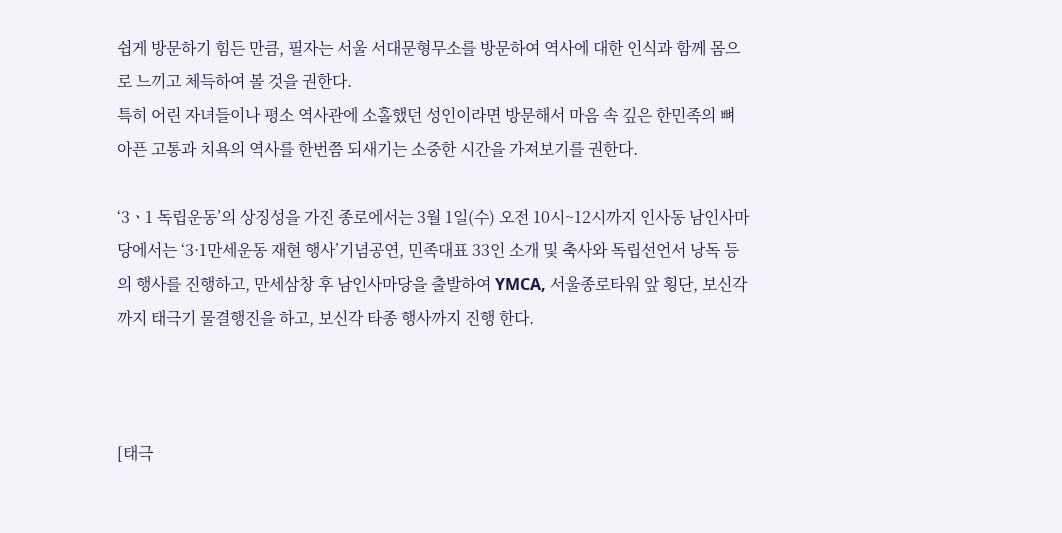쉽게 방문하기 힘든 만큼, 필자는 서울 서대문형무소를 방문하여 역사에 대한 인식과 함께 몸으로 느끼고 체득하여 볼 것을 권한다.
특히 어린 자녀들이나 평소 역사관에 소홀했던 성인이라면 방문해서 마음 속 깊은 한민족의 뼈아픈 고통과 치욕의 역사를 한번쯤 되새기는 소중한 시간을 가져보기를 권한다.

‘3ㆍ1 독립운동’의 상징성을 가진 종로에서는 3월 1일(수) 오전 10시~12시까지 인사동 남인사마당에서는 ‘3·1만세운동 재현 행사’기념공연, 민족대표 33인 소개 및 축사와 독립선언서 낭독 등의 행사를 진행하고, 만세삼창 후 남인사마당을 출발하여 YMCA, 서울종로타워 앞 횡단, 보신각까지 태극기 물결행진을 하고, 보신각 타종 행사까지 진행 한다.



[태극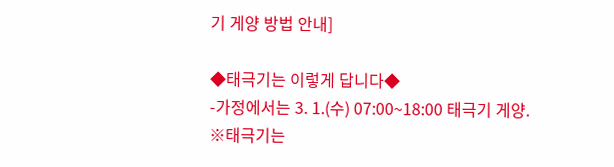기 게양 방법 안내]

◆태극기는 이렇게 답니다◆
-가정에서는 3. 1.(수) 07:00~18:00 태극기 게양.
※태극기는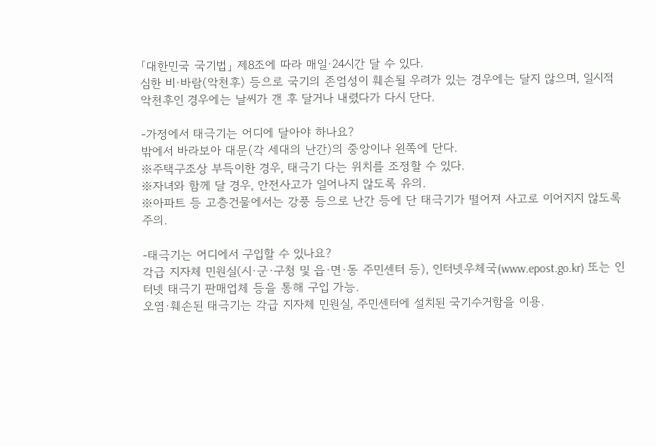「대한민국 국기법」 제8조에 따라 매일·24시간 달 수 있다.
심한 비·바람(악천후) 등으로 국기의 존엄성이 훼손될 우려가 있는 경우에는 달지 않으며, 일시적 악천후인 경우에는 날씨가 갠 후 달거나 내렸다가 다시 단다.

-가정에서 태극기는 어디에 달아야 하나요?
밖에서 바라보아 대문(각 세대의 난간)의 중앙이나 왼쪽에 단다.
※주택구조상 부득이한 경우, 태극기 다는 위치를 조정할 수 있다.
※자녀와 함께 달 경우, 안전사고가 일어나지 않도록 유의.
※아파트 등 고층건물에서는 강풍 등으로 난간 등에 단 태극기가 떨어져 사고로 이어지지 않도록 주의.

-태극기는 어디에서 구입할 수 있나요?
각급 지자체 민원실(시·군·구청 및 읍·면·동 주민센터 등), 인터넷우체국(www.epost.go.kr) 또는 인터넷 태극기 판매업체 등을 통해 구입 가능.
오염·훼손된 태극기는 각급 지자체 민원실, 주민센터에 설치된 국기수거함을 이용.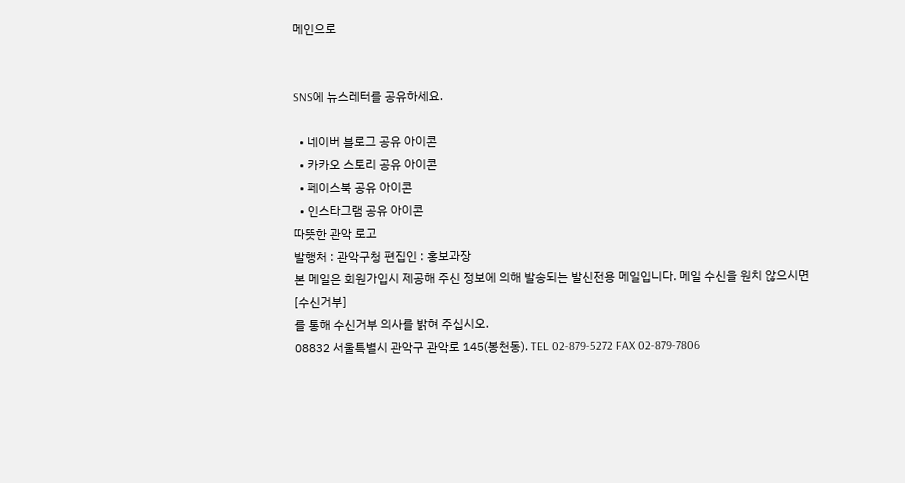메인으로


SNS에 뉴스레터를 공유하세요.

  • 네이버 블로그 공유 아이콘
  • 카카오 스토리 공유 아이콘
  • 페이스북 공유 아이콘
  • 인스타그램 공유 아이콘
따뜻한 관악 로고
발행처 : 관악구청 편집인 : 홍보과장
본 메일은 회원가입시 제공해 주신 정보에 의해 발송되는 발신전용 메일입니다. 메일 수신을 원치 않으시면
[수신거부]
를 통해 수신거부 의사를 밝혀 주십시오.
08832 서울특별시 관악구 관악로 145(봉천동). TEL 02-879-5272 FAX 02-879-7806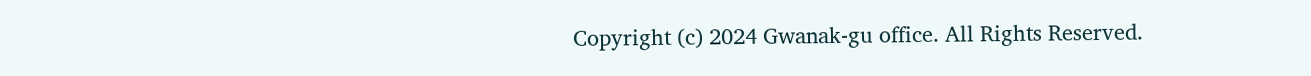Copyright (c) 2024 Gwanak-gu office. All Rights Reserved.